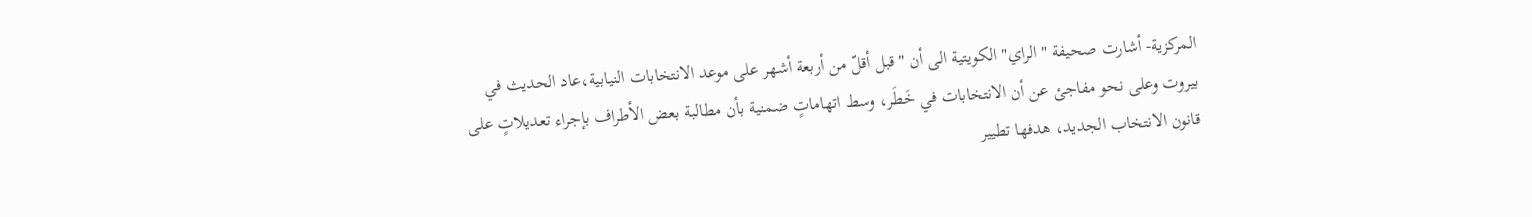المركزية- أشارت صحيفة "الراي" الكويتية الى أن "قبل أقلّ من أربعة أشهر على موعد الانتخابات النيابية،عاد الحديث في بيروت وعلى نحو مفاجئ عن أن الانتخابات في خَطَر، وسط اتهاماتٍ ضمنية بأن مطالبة بعض الأطراف بإجراء تعديلاتٍ على قانون الانتخاب الجديد، هدفها تطيير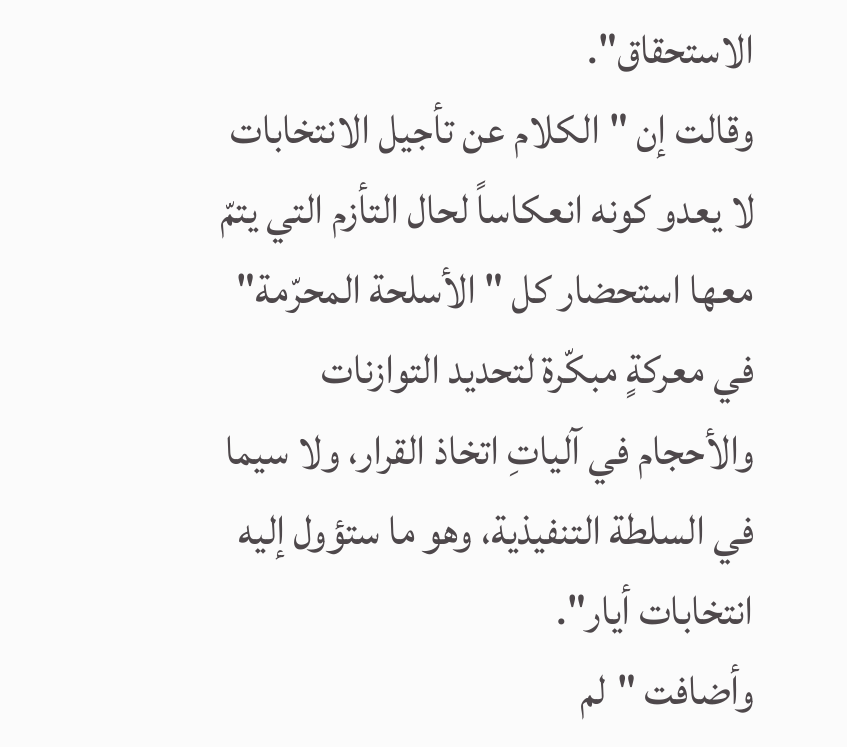الاستحقاق".
وقالت إن "الكلام عن تأجيل الانتخابات لا يعدو كونه انعكاساً لحال التأزم التي يتمّ معها استحضار كل "الأسلحة المحرّمة" في معركةٍ مبكّرة لتحديد التوازنات والأحجام في آلياتِ اتخاذ القرار، ولا سيما في السلطة التنفيذية، وهو ما ستؤول إليه انتخابات أيار".
وأضافت "لم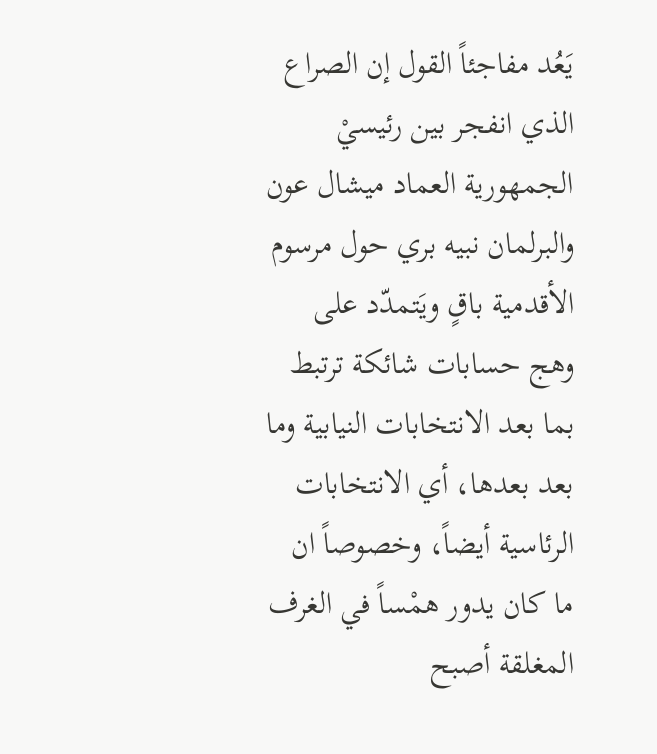يَعُد مفاجئاً القول إن الصراع الذي انفجر بين رئيسيْ الجمهورية العماد ميشال عون والبرلمان نبيه بري حول مرسوم الأقدمية باقٍ ويَتمدّد على وهج حسابات شائكة ترتبط بما بعد الانتخابات النيابية وما بعد بعدها، أي الانتخابات الرئاسية أيضاً، وخصوصاً ان ما كان يدور همْساً في الغرف المغلقة أصبح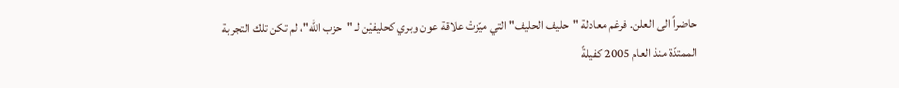حاضراً الى العلن. فرغم معادلة "حليف الحليف" التي ميّزتْ علاقة عون وبري كحليفيْن لـ "حزب الله"، لم تكن تلك التجربة الممتدّة منذ العام 2005 كفيلةً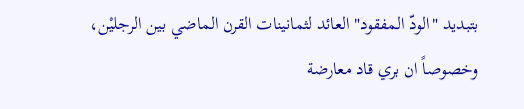بتبديد "الودّ المفقود" العائد لثمانينات القرن الماضي بين الرجليْن، وخصوصاً ان بري قاد معارضة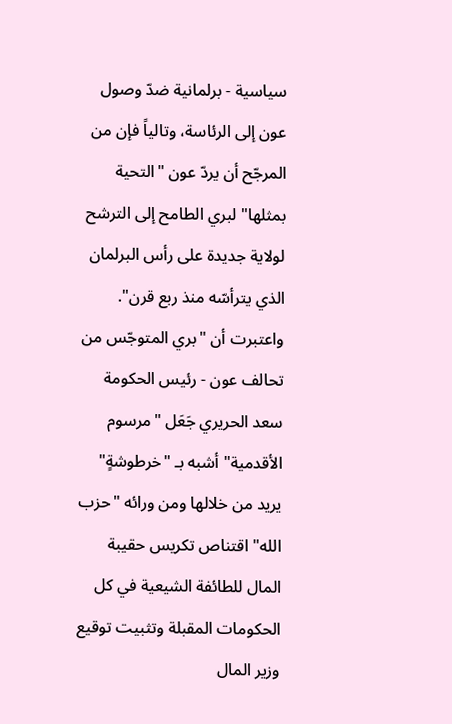سياسية - برلمانية ضدّ وصول عون إلى الرئاسة، وتالياً فإن من المرجّح أن يردّ عون "التحية بمثلها" لبري الطامح إلى الترشح لولاية جديدة على رأس البرلمان الذي يترأسّه منذ ربع قرن".
واعتبرت أن "بري المتوجّس من تحالف عون - رئيس الحكومة سعد الحريري جَعَل "مرسوم الأقدمية" أشبه بـ "خرطوشةٍ" يريد من خلالها ومن ورائه "حزب الله" اقتناص تكريس حقيبة المال للطائفة الشيعية في كل الحكومات المقبلة وتثبيت توقيع وزير المال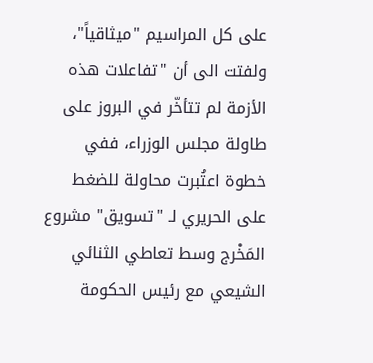على كل المراسيم "ميثاقياً"،
ولفتت الى أن "تفاعلات هذه الأزمة لم تتأخّر في البروز على طاولة مجلس الوزراء، ففي خطوة اعتُبرت محاولة للضغط على الحريري لـ "تسويق" مشروع المَخْرج وسط تعاطي الثنائي الشيعي مع رئيس الحكومة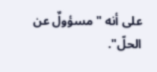على أنه "مسؤولٌ عن الحلّ".